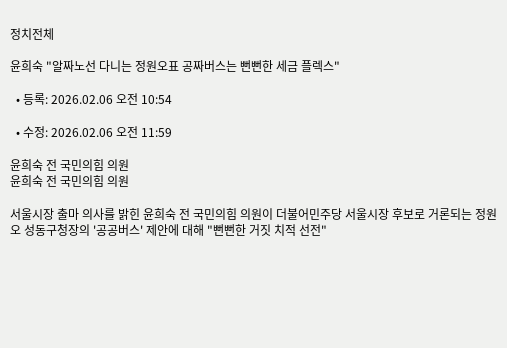정치전체

윤희숙 "알짜노선 다니는 정원오표 공짜버스는 뻔뻔한 세금 플렉스"

  • 등록: 2026.02.06 오전 10:54

  • 수정: 2026.02.06 오전 11:59

윤희숙 전 국민의힘 의원
윤희숙 전 국민의힘 의원

서울시장 출마 의사를 밝힌 윤희숙 전 국민의힘 의원이 더불어민주당 서울시장 후보로 거론되는 정원오 성동구청장의 '공공버스' 제안에 대해 "뻔뻔한 거짓 치적 선전"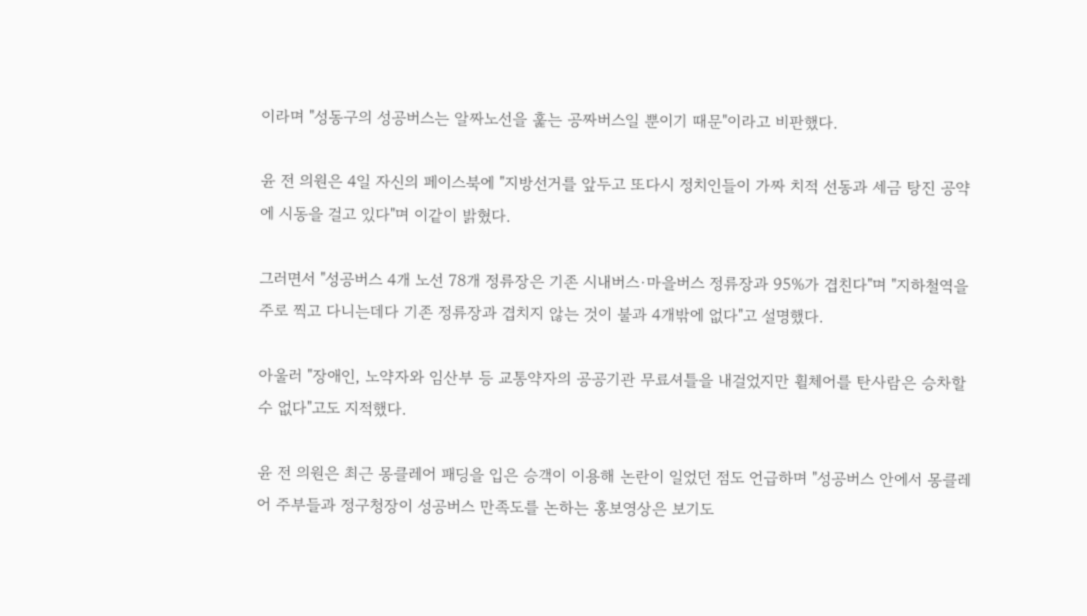이라며 "성동구의 성공버스는 알짜노선을 훑는 공짜버스일 뿐이기 때문"이라고 비판했다.

윤 전 의원은 4일 자신의 페이스북에 "지방선거를 앞두고 또다시 정치인들이 가짜 치적 선동과 세금 탕진 공약에 시동을 걸고 있다"며 이같이 밝혔다.

그러면서 "성공버스 4개 노선 78개 정류장은 기존 시내버스·마을버스 정류장과 95%가 겹친다"며 "지하철역을 주로 찍고 다니는데다 기존 정류장과 겹치지 않는 것이 불과 4개밖에 없다"고 설명했다.

아울러 "장애인, 노약자와 임산부 등 교통약자의 공공기관 무료셔틀을 내걸었지만 휠체어를 탄사람은 승차할 수 없다"고도 지적했다.

윤 전 의원은 최근 몽클레어 패딩을 입은 승객이 이용해 논란이 일었던 점도 언급하며 "성공버스 안에서 몽클레어 주부들과 정구청장이 성공버스 만족도를 논하는 홍보영상은 보기도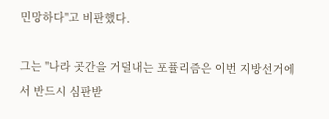민망하다"고 비판했다.

그는 "나라 곳간을 거덜내는 포퓰리즘은 이번 지방선거에서 반드시 심판받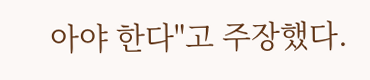아야 한다"고 주장했다.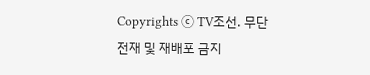Copyrights ⓒ TV조선. 무단전재 및 재배포 금지